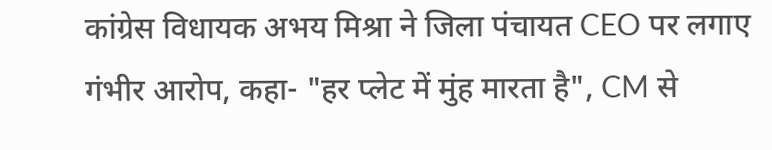कांग्रेस विधायक अभय मिश्रा ने जिला पंचायत CEO पर लगाए गंभीर आरोप, कहा- "हर प्लेट में मुंह मारता है", CM से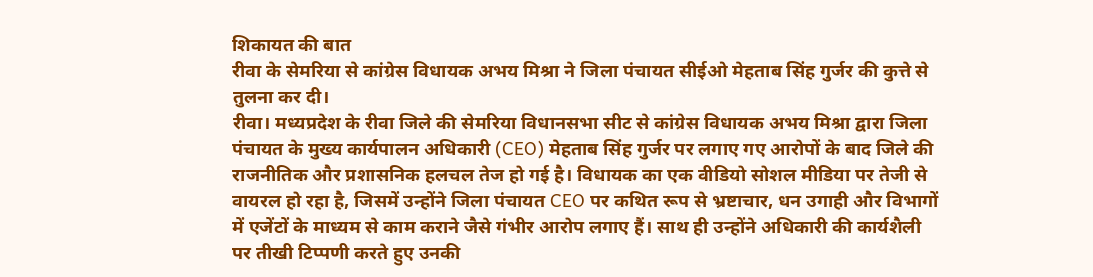शिकायत की बात
रीवा के सेमरिया से कांग्रेस विधायक अभय मिश्रा ने जिला पंचायत सीईओ मेहताब सिंह गुर्जर की कुत्ते से तुलना कर दी।
रीवा। मध्यप्रदेश के रीवा जिले की सेमरिया विधानसभा सीट से कांग्रेस विधायक अभय मिश्रा द्वारा जिला पंचायत के मुख्य कार्यपालन अधिकारी (CEO) मेहताब सिंह गुर्जर पर लगाए गए आरोपों के बाद जिले की राजनीतिक और प्रशासनिक हलचल तेज हो गई है। विधायक का एक वीडियो सोशल मीडिया पर तेजी से वायरल हो रहा है, जिसमें उन्होंने जिला पंचायत CEO पर कथित रूप से भ्रष्टाचार, धन उगाही और विभागों में एजेंटों के माध्यम से काम कराने जैसे गंभीर आरोप लगाए हैं। साथ ही उन्होंने अधिकारी की कार्यशैली पर तीखी टिप्पणी करते हुए उनकी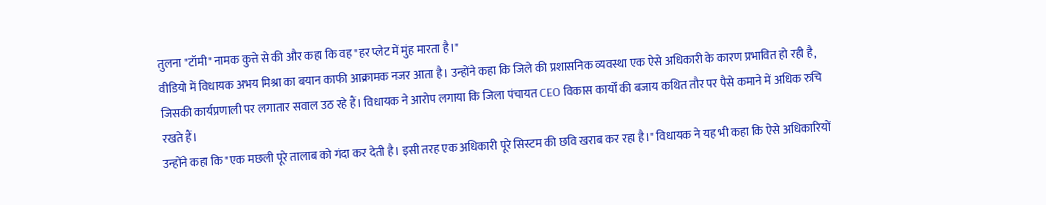तुलना "टॉमी" नामक कुत्ते से की और कहा कि वह "हर प्लेट में मुंह मारता है।"
वीडियो में विधायक अभय मिश्रा का बयान काफी आक्रामक नजर आता है। उन्होंने कहा कि जिले की प्रशासनिक व्यवस्था एक ऐसे अधिकारी के कारण प्रभावित हो रही है, जिसकी कार्यप्रणाली पर लगातार सवाल उठ रहे हैं। विधायक ने आरोप लगाया कि जिला पंचायत CEO विकास कार्यों की बजाय कथित तौर पर पैसे कमाने में अधिक रुचि रखते हैं।
उन्होंने कहा कि "एक मछली पूरे तालाब को गंदा कर देती है। इसी तरह एक अधिकारी पूरे सिस्टम की छवि खराब कर रहा है।" विधायक ने यह भी कहा कि ऐसे अधिकारियों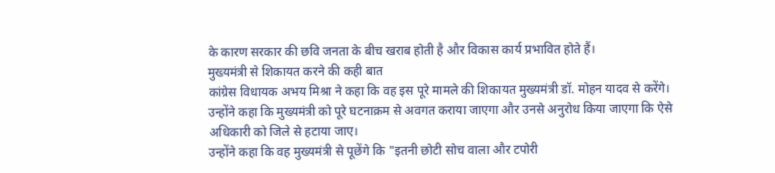के कारण सरकार की छवि जनता के बीच खराब होती है और विकास कार्य प्रभावित होते हैं।
मुख्यमंत्री से शिकायत करने की कही बात
कांग्रेस विधायक अभय मिश्रा ने कहा कि वह इस पूरे मामले की शिकायत मुख्यमंत्री डॉ. मोहन यादव से करेंगे। उन्होंने कहा कि मुख्यमंत्री को पूरे घटनाक्रम से अवगत कराया जाएगा और उनसे अनुरोध किया जाएगा कि ऐसे अधिकारी को जिले से हटाया जाए।
उन्होंने कहा कि वह मुख्यमंत्री से पूछेंगे कि "इतनी छोटी सोच वाला और टपोरी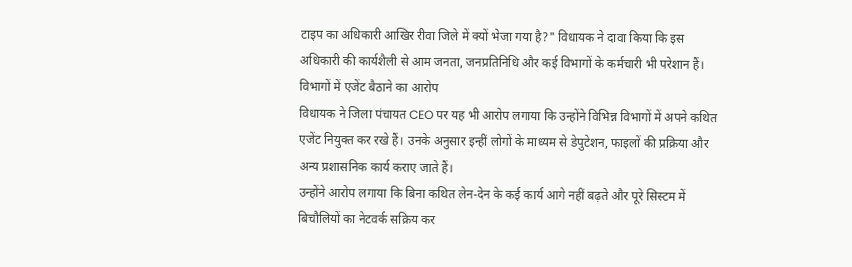टाइप का अधिकारी आखिर रीवा जिले में क्यों भेजा गया है?" विधायक ने दावा किया कि इस अधिकारी की कार्यशैली से आम जनता, जनप्रतिनिधि और कई विभागों के कर्मचारी भी परेशान हैं।
विभागों में एजेंट बैठाने का आरोप
विधायक ने जिला पंचायत CEO पर यह भी आरोप लगाया कि उन्होंने विभिन्न विभागों में अपने कथित एजेंट नियुक्त कर रखे हैं। उनके अनुसार इन्हीं लोगों के माध्यम से डेपुटेशन, फाइलों की प्रक्रिया और अन्य प्रशासनिक कार्य कराए जाते हैं।
उन्होंने आरोप लगाया कि बिना कथित लेन-देन के कई कार्य आगे नहीं बढ़ते और पूरे सिस्टम में बिचौलियों का नेटवर्क सक्रिय कर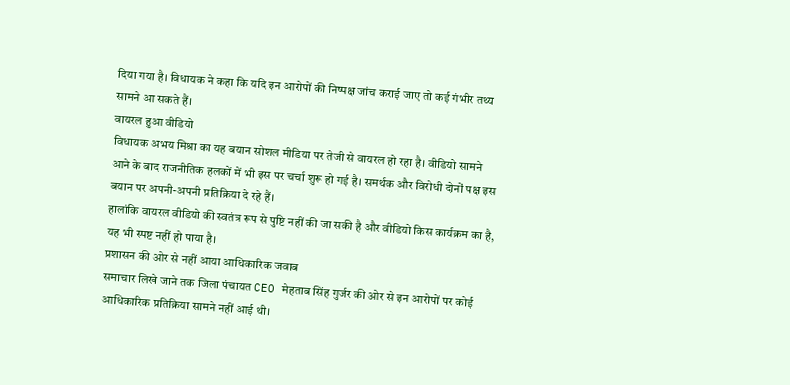दिया गया है। विधायक ने कहा कि यदि इन आरोपों की निष्पक्ष जांच कराई जाए तो कई गंभीर तथ्य सामने आ सकते हैं।
वायरल हुआ वीडियो
विधायक अभय मिश्रा का यह बयान सोशल मीडिया पर तेजी से वायरल हो रहा है। वीडियो सामने आने के बाद राजनीतिक हलकों में भी इस पर चर्चा शुरू हो गई है। समर्थक और विरोधी दोनों पक्ष इस बयान पर अपनी-अपनी प्रतिक्रिया दे रहे हैं।
हालांकि वायरल वीडियो की स्वतंत्र रूप से पुष्टि नहीं की जा सकी है और वीडियो किस कार्यक्रम का है, यह भी स्पष्ट नहीं हो पाया है।
प्रशासन की ओर से नहीं आया आधिकारिक जवाब
समाचार लिखे जाने तक जिला पंचायत CEO मेहताब सिंह गुर्जर की ओर से इन आरोपों पर कोई आधिकारिक प्रतिक्रिया सामने नहीं आई थी।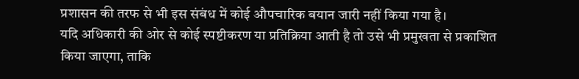प्रशासन की तरफ से भी इस संबंध में कोई औपचारिक बयान जारी नहीं किया गया है।
यदि अधिकारी की ओर से कोई स्पष्टीकरण या प्रतिक्रिया आती है तो उसे भी प्रमुखता से प्रकाशित किया जाएगा, ताकि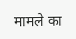मामले का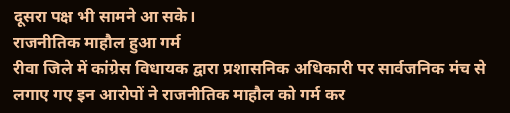दूसरा पक्ष भी सामने आ सके।
राजनीतिक माहौल हुआ गर्म
रीवा जिले में कांग्रेस विधायक द्वारा प्रशासनिक अधिकारी पर सार्वजनिक मंच से लगाए गए इन आरोपों ने राजनीतिक माहौल को गर्म कर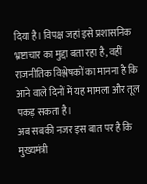दिया है। विपक्ष जहां इसे प्रशासनिक भ्रष्टाचार का मुद्दा बता रहा है, वहीं राजनीतिक विश्लेषकों का मानना है कि आने वाले दिनों में यह मामला और तूल पकड़ सकता है।
अब सबकी नजर इस बात पर है कि मुख्यमंत्री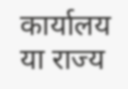कार्यालय या राज्य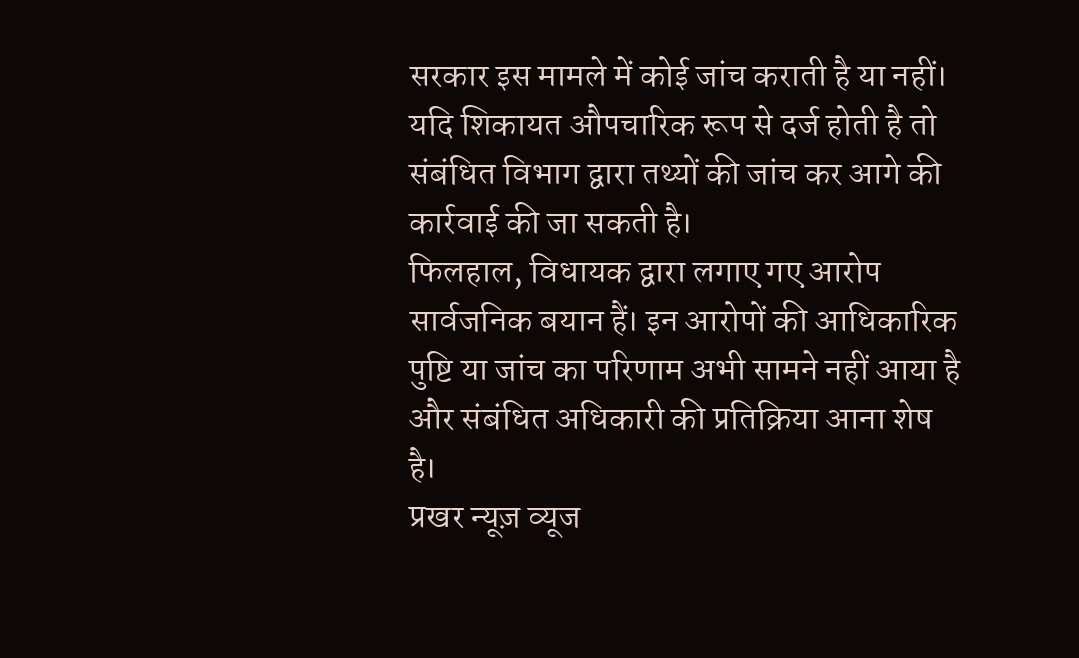सरकार इस मामले में कोई जांच कराती है या नहीं। यदि शिकायत औपचारिक रूप से दर्ज होती है तो संबंधित विभाग द्वारा तथ्यों की जांच कर आगे की कार्रवाई की जा सकती है।
फिलहाल, विधायक द्वारा लगाए गए आरोप सार्वजनिक बयान हैं। इन आरोपों की आधिकारिक पुष्टि या जांच का परिणाम अभी सामने नहीं आया है और संबंधित अधिकारी की प्रतिक्रिया आना शेष है।
प्रखर न्यूज़ व्यूज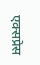एक्सप्रेस